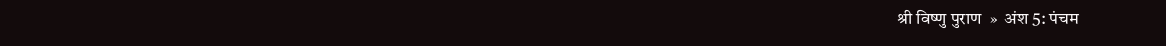श्री विष्णु पुराण  »  अंश 5: पंचम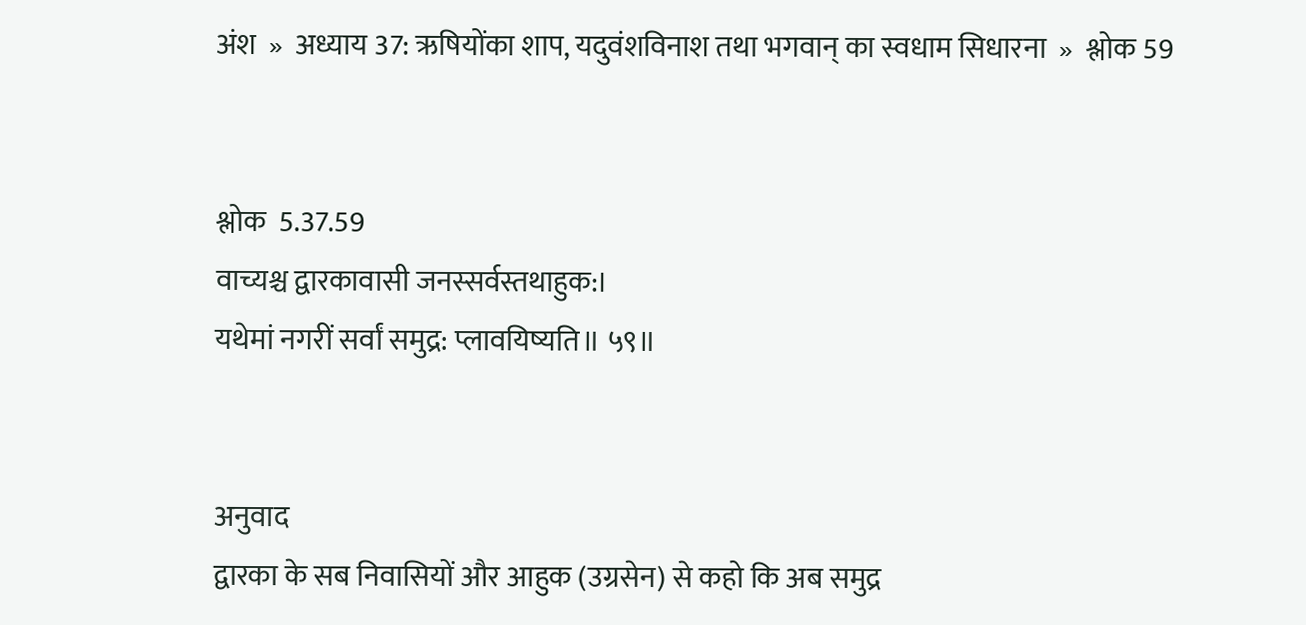अंश  »  अध्याय 37: ऋषियोंका शाप, यदुवंशविनाश तथा भगवान् का स्वधाम सिधारना  »  श्लोक 59


श्लोक  5.37.59
वाच्यश्च द्वारकावासी जनस्सर्वस्तथाहुक:।
यथेमां नगरीं सर्वां समुद्र: प्लावयिष्यति॥ ५९॥


अनुवाद
द्वारका के सब निवासियों और आहुक (उग्रसेन) से कहो कि अब समुद्र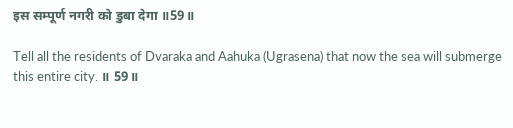इस सम्पूर्ण नगरी को डुबा देगा ॥59॥

Tell all the residents of Dvaraka and Aahuka (Ugrasena) that now the sea will submerge this entire city. ॥ 59॥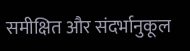समीक्षित और संदर्भानुकूल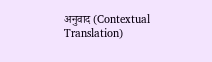अनुवाद (Contextual Translation)